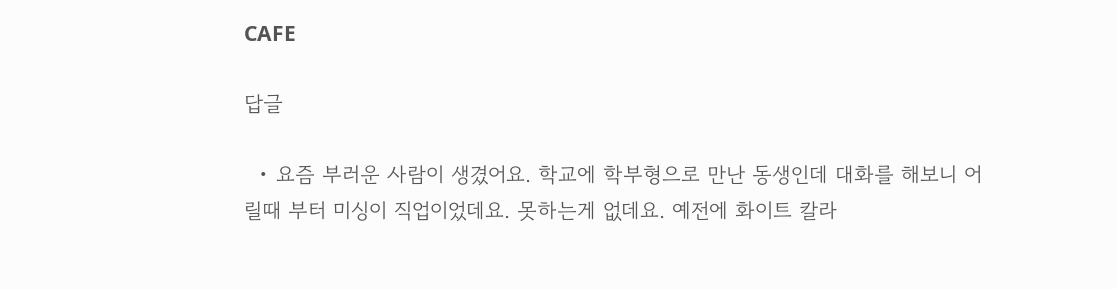CAFE

답글

  • 요즘 부러운 사람이 생겼어요. 학교에 학부형으로 만난 동생인데 대화를 해보니 어릴때 부터 미싱이 직업이었데요. 못하는게 없데요. 예전에 화이트 칼라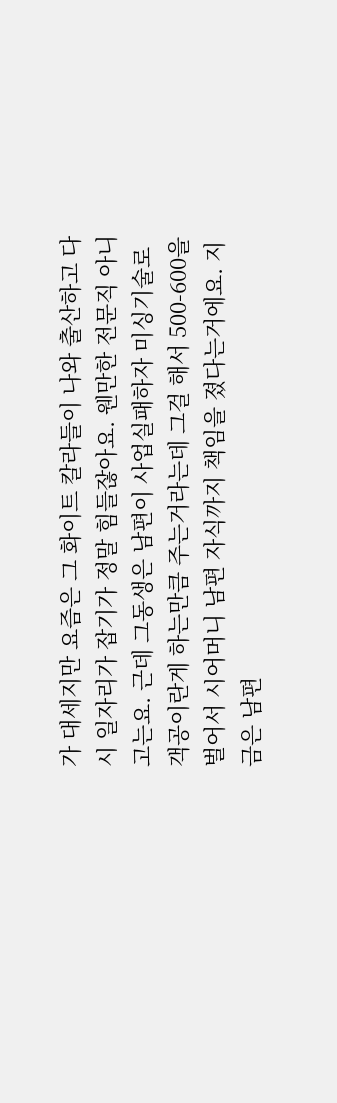가 대세지만 요즘은 그 화이트 칼라들이 나와 출산하고 다시 일자리가 잡기가 정말 힘들잖아요. 웬만한 전문직 아니고는요. 근데 그동생은 남편이 사업실패하자 미싱기술로 객공이란게 하는만큼 주는거라는데 그걸 해서 500-600을 벌어서 시어머니 남편 자식까지 책임을 졌다는거에요. 지금은 남편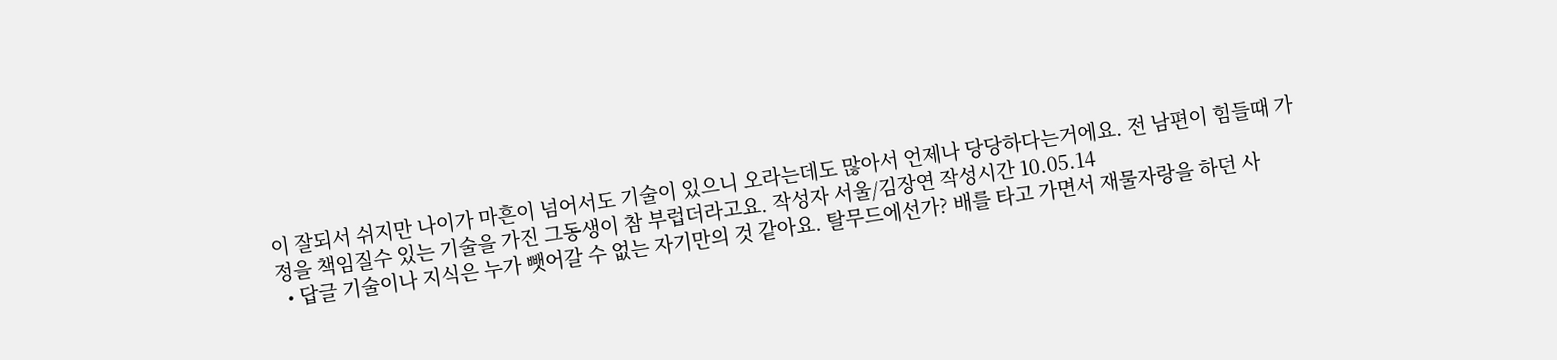이 잘되서 쉬지만 나이가 마흔이 넘어서도 기술이 있으니 오라는데도 많아서 언제나 당당하다는거에요. 전 남편이 힘들때 가정을 책임질수 있는 기술을 가진 그동생이 참 부럽더라고요. 작성자 서울/김장연 작성시간 10.05.14
  • 답글 기술이나 지식은 누가 뺏어갈 수 없는 자기만의 것 같아요. 탈무드에선가? 배를 타고 가면서 재물자랑을 하던 사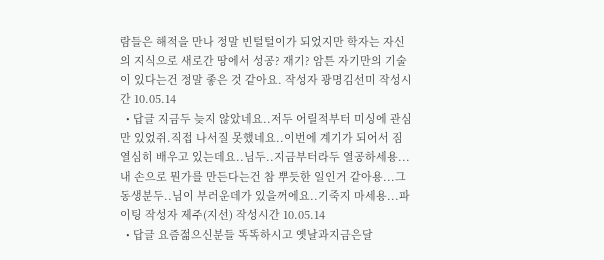람들은 해적을 만나 정말 빈털털이가 되었지만 학자는 자신의 지식으로 새로간 땅에서 성공? 재기? 암튼 자기만의 기술이 있다는건 정말 좋은 것 같아요. 작성자 광명김선미 작성시간 10.05.14
  • 답글 지금두 늦지 않았네요..저두 어릴적부터 미싱에 관심만 있었쥐.직접 나서질 못했네요..이번에 계기가 되어서 짐 열심히 배우고 있는데요..님두..지금부터라두 열공하세용...내 손으로 뭔가를 만든다는건 참 뿌듯한 일인거 같아용...그 동생분두..님이 부러운데가 있을꺼에요..기죽지 마세용...파이팅 작성자 제주(지선) 작성시간 10.05.14
  • 답글 요즘젊으신분들 똑똑하시고 옛날과지금은달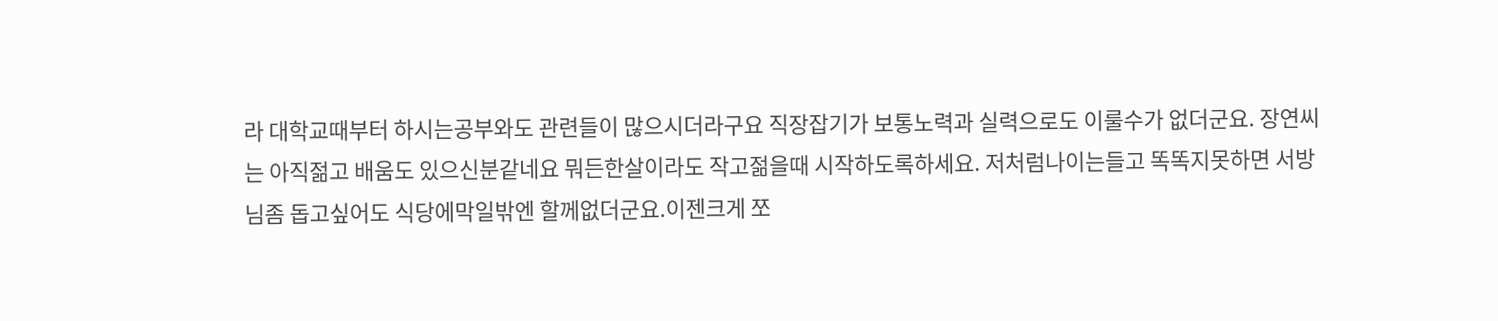라 대학교때부터 하시는공부와도 관련들이 많으시더라구요 직장잡기가 보통노력과 실력으로도 이룰수가 없더군요. 장연씨는 아직젊고 배움도 있으신분같네요 뭐든한살이라도 작고젊을때 시작하도록하세요. 저처럼나이는들고 똑똑지못하면 서방님좀 돕고싶어도 식당에막일밖엔 할께없더군요.이젠크게 쪼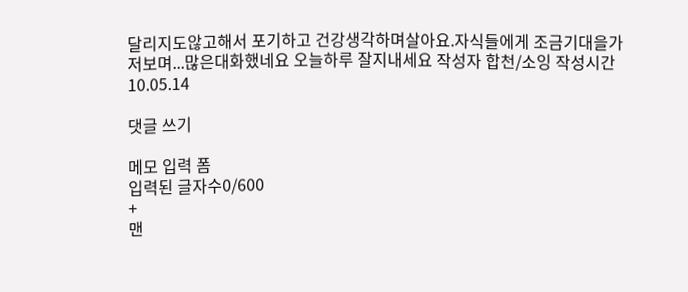달리지도않고해서 포기하고 건강생각하며살아요.자식들에게 조금기대을가저보며...많은대화했네요 오늘하루 잘지내세요 작성자 합천/소잉 작성시간 10.05.14

댓글 쓰기

메모 입력 폼
입력된 글자수0/600
+
맨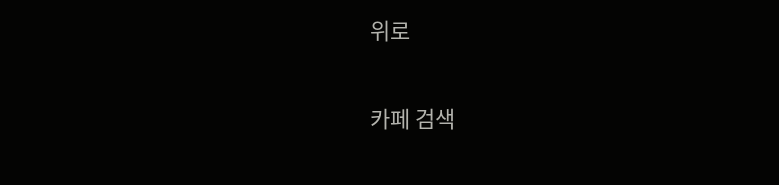위로

카페 검색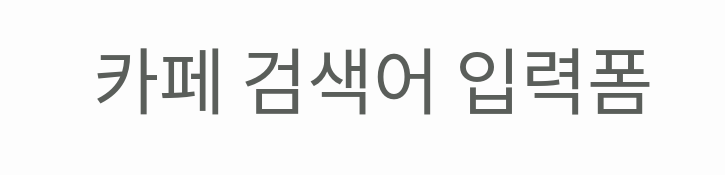카페 검색어 입력폼